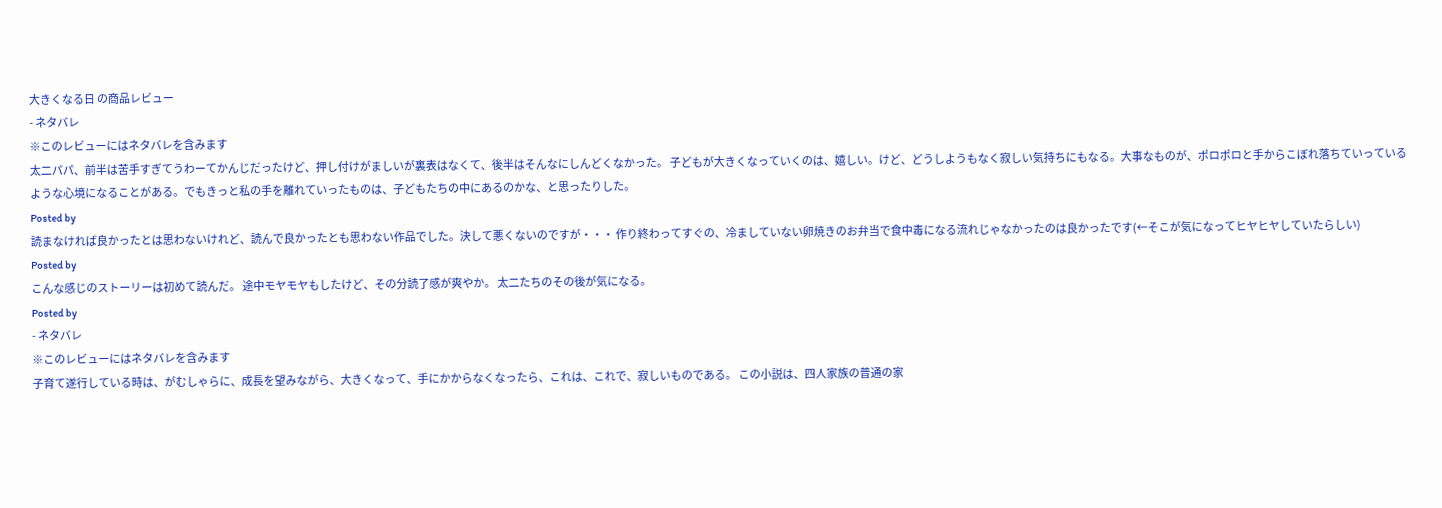大きくなる日 の商品レビュー
- ネタバレ
※このレビューにはネタバレを含みます
太二パパ、前半は苦手すぎてうわーてかんじだったけど、押し付けがましいが裏表はなくて、後半はそんなにしんどくなかった。 子どもが大きくなっていくのは、嬉しい。けど、どうしようもなく寂しい気持ちにもなる。大事なものが、ポロポロと手からこぼれ落ちていっているような心境になることがある。でもきっと私の手を離れていったものは、子どもたちの中にあるのかな、と思ったりした。
Posted by
読まなければ良かったとは思わないけれど、読んで良かったとも思わない作品でした。決して悪くないのですが・・・ 作り終わってすぐの、冷ましていない卵焼きのお弁当で食中毒になる流れじゃなかったのは良かったです(←そこが気になってヒヤヒヤしていたらしい)
Posted by
こんな感じのストーリーは初めて読んだ。 途中モヤモヤもしたけど、その分読了感が爽やか。 太二たちのその後が気になる。
Posted by
- ネタバレ
※このレビューにはネタバレを含みます
子育て遂行している時は、がむしゃらに、成長を望みながら、大きくなって、手にかからなくなったら、これは、これで、寂しいものである。 この小説は、四人家族の普通の家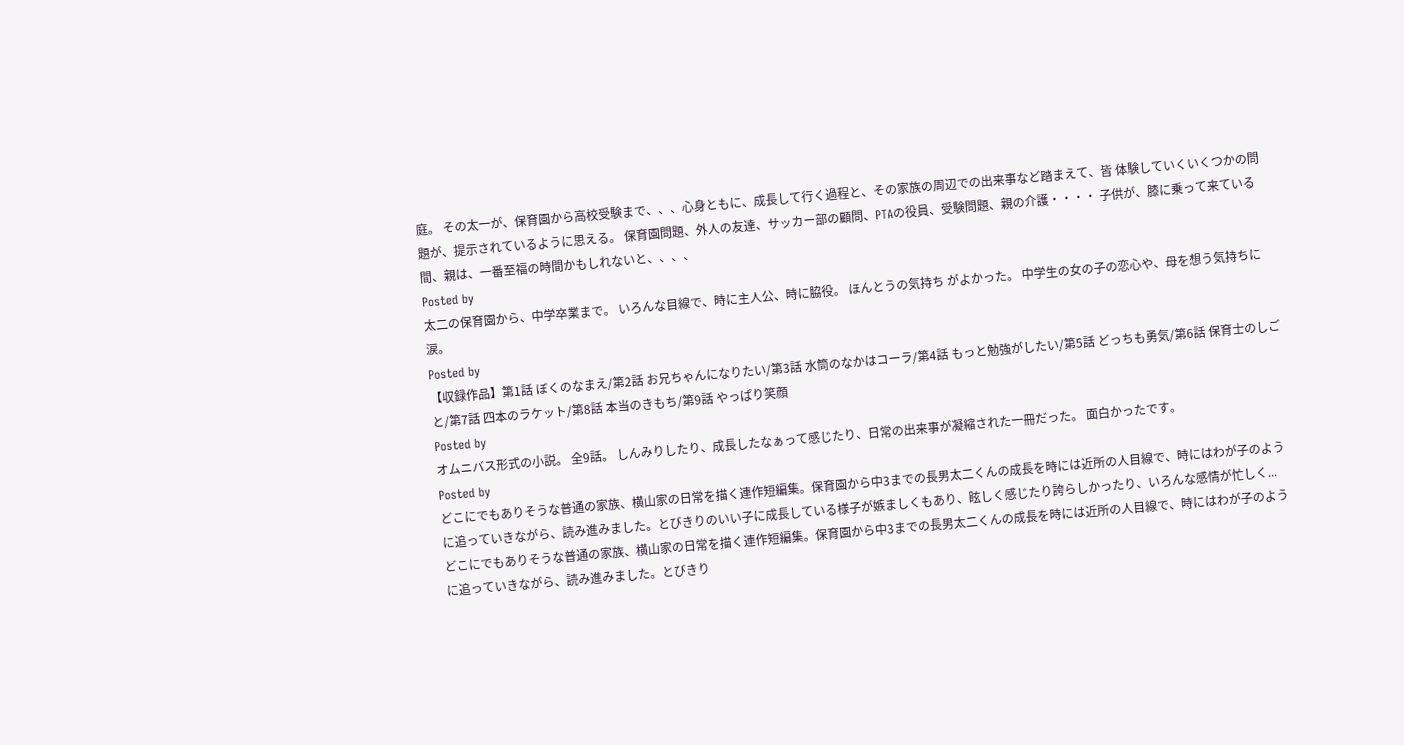庭。 その太一が、保育園から高校受験まで、、、心身ともに、成長して行く過程と、その家族の周辺での出来事など踏まえて、皆 体験していくいくつかの問題が、提示されているように思える。 保育園問題、外人の友達、サッカー部の顧問、PTAの役員、受験問題、親の介護・・・・ 子供が、膝に乗って来ている間、親は、一番至福の時間かもしれないと、、、、
Posted by
太二の保育園から、中学卒業まで。 いろんな目線で、時に主人公、時に脇役。 ほんとうの気持ち がよかった。 中学生の女の子の恋心や、母を想う気持ちに涙。
Posted by
【収録作品】第1話 ぼくのなまえ/第2話 お兄ちゃんになりたい/第3話 水筒のなかはコーラ/第4話 もっと勉強がしたい/第5話 どっちも勇気/第6話 保育士のしごと/第7話 四本のラケット/第8話 本当のきもち/第9話 やっぱり笑顔
Posted by
オムニバス形式の小説。 全9話。 しんみりしたり、成長したなぁって感じたり、日常の出来事が凝縮された一冊だった。 面白かったです。
Posted by
どこにでもありそうな普通の家族、横山家の日常を描く連作短編集。保育園から中3までの長男太二くんの成長を時には近所の人目線で、時にはわが子のように追っていきながら、読み進みました。とびきりのいい子に成長している様子が嫉ましくもあり、眩しく感じたり誇らしかったり、いろんな感情が忙しく...
どこにでもありそうな普通の家族、横山家の日常を描く連作短編集。保育園から中3までの長男太二くんの成長を時には近所の人目線で、時にはわが子のように追っていきながら、読み進みました。とびきり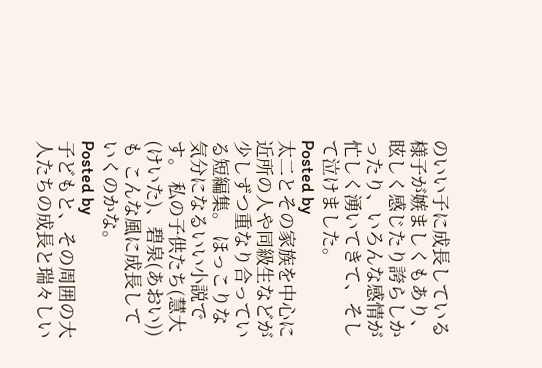のいい子に成長している様子が嫉ましくもあり、眩しく感じたり誇らしかったり、いろんな感情が忙しく湧いてきて、そして泣けました。
Posted by
太二とその家族を中心に 近所の人や同級生などが 少しずつ重なり合っている短編集。 ほっこりな気分になるいい小説です。 私の子供たち(慧大(けいた)、碧泉(あおい))も こんな風に成長していくのかな。
Posted by
子どもと、その周囲の大人たちの成長と瑞々しい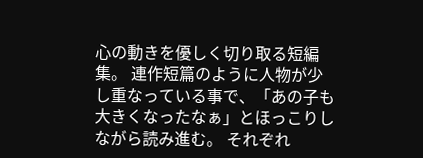心の動きを優しく切り取る短編集。 連作短篇のように人物が少し重なっている事で、「あの子も大きくなったなぁ」とほっこりしながら読み進む。 それぞれ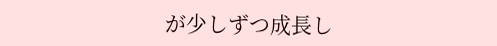が少しずつ成長し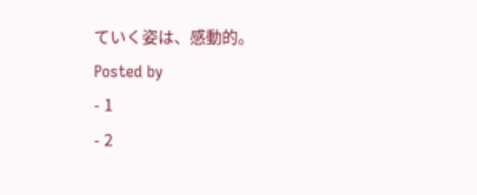ていく姿は、感動的。
Posted by
- 1
- 2